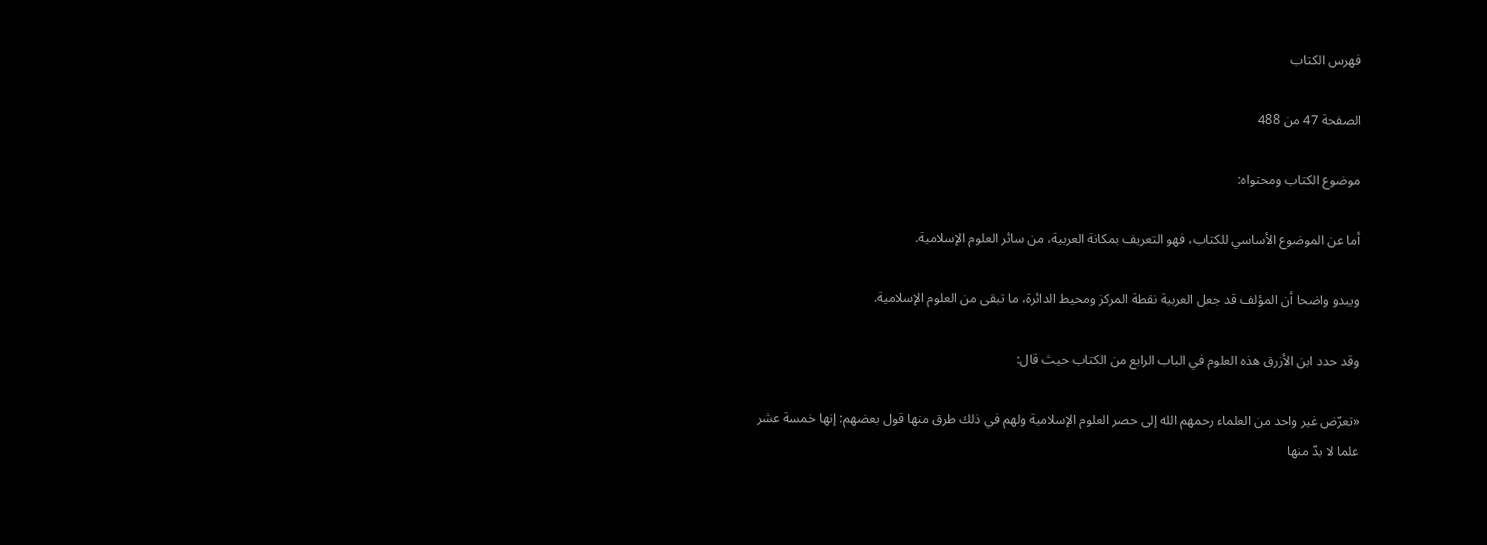فهرس الكتاب

الصفحة 47 من 488

موضوع الكتاب ومحتواه:

أما عن الموضوع الأساسي للكتاب، فهو التعريف بمكانة العربية، من سائر العلوم الإسلامية.

ويبدو واضحا أن المؤلف قد جعل العربية نقطة المركز ومحيط الدائرة، ما تبقى من العلوم الإسلامية.

وقد حدد ابن الأزرق هذه العلوم في الباب الرابع من الكتاب حيث قال:

«تعرّض غير واحد من العلماء رحمهم الله إلى حصر العلوم الإسلامية ولهم في ذلك طرق منها قول بعضهم: إنها خمسة عشر علما لا بدّ منها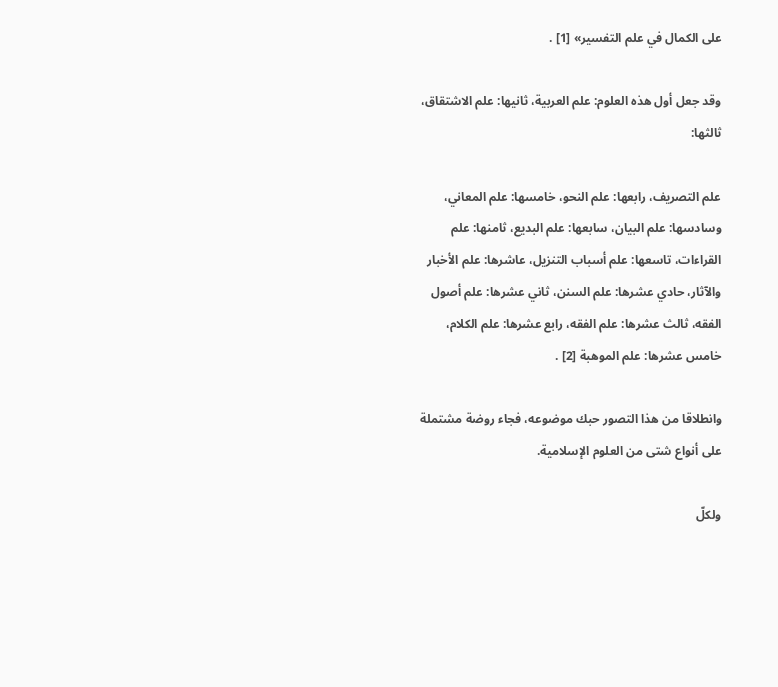على الكمال في علم التفسير» [1] .

وقد جعل أول هذه العلوم: علم العربية، ثانيها: علم الاشتقاق، ثالثها:

علم التصريف، رابعها: علم النحو، خامسها: علم المعاني، وسادسها: علم البيان، سابعها: علم البديع، ثامنها: علم القراءات، تاسعها: علم أسباب التنزيل، عاشرها: علم الأخبار والآثار، حادي عشرها: علم السنن، ثاني عشرها: علم أصول الفقه، ثالث عشرها: علم الفقه، رابع عشرها: علم الكلام، خامس عشرها: علم الموهبة [2] .

وانطلاقا من هذا التصور حبك موضوعه، فجاء روضة مشتملة على أنواع شتى من العلوم الإسلامية.

ولكلّ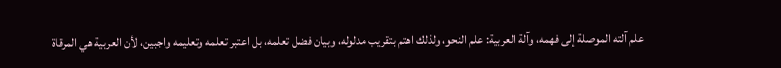علم آلته الموصلة إلى فهمه، وآلة العربية: علم النحو، ولذلك اهتم بتقريب مدلوله، وبيان فضل تعلمه، بل اعتبر تعلمه وتعليمه واجبين، لأن العربية هي المرقاة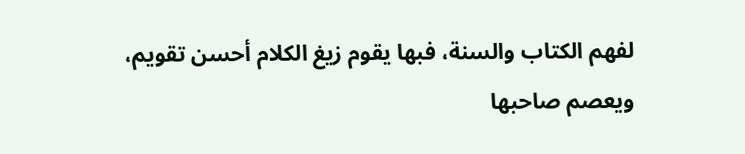لفهم الكتاب والسنة، فبها يقوم زيغ الكلام أحسن تقويم، ويعصم صاحبها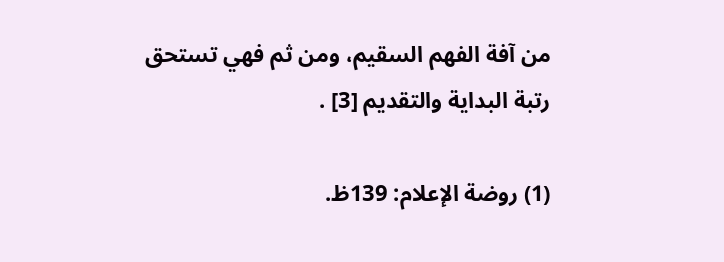من آفة الفهم السقيم، ومن ثم فهي تستحق رتبة البداية والتقديم [3] .

(1) روضة الإعلام: 139ظ.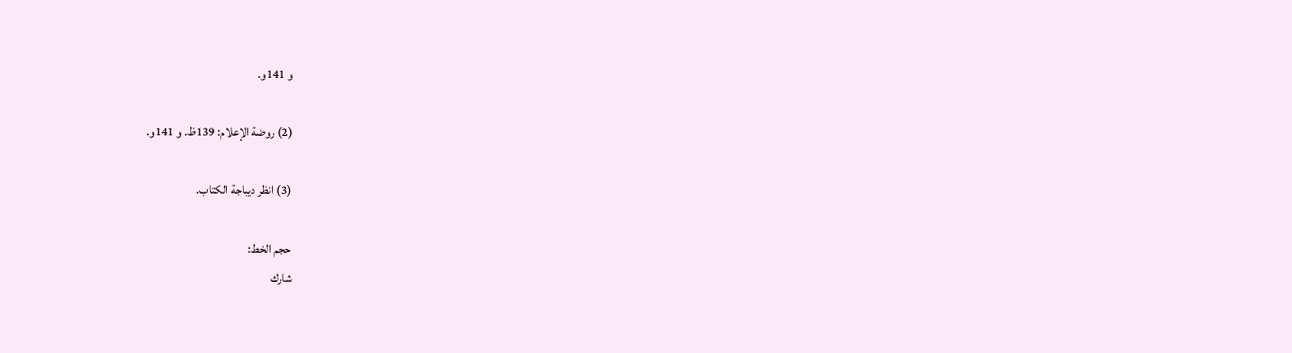و 141و.

(2) روضة الإعلام: 139ظ. و 141و.

(3) انظر ديباجة الكتاب.

حجم الخط:
شارك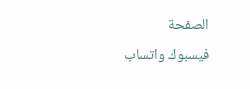الصفحة
فيسبوك واتساب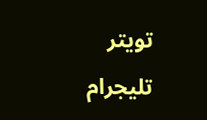تويتر تليجرام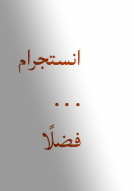انستجرام
. . .
فضلًا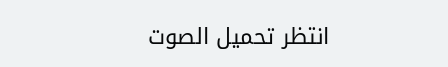انتظر تحميل الصوت